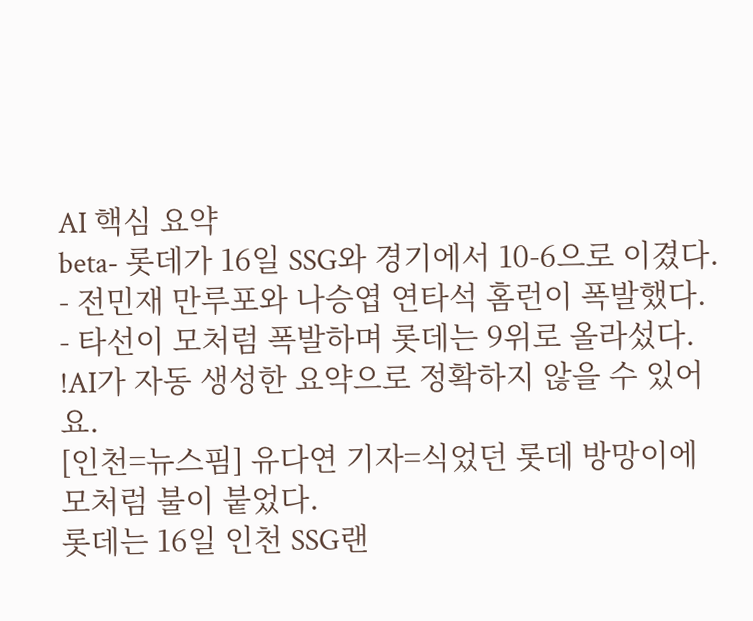AI 핵심 요약
beta- 롯데가 16일 SSG와 경기에서 10-6으로 이겼다.
- 전민재 만루포와 나승엽 연타석 홈런이 폭발했다.
- 타선이 모처럼 폭발하며 롯데는 9위로 올라섰다.
!AI가 자동 생성한 요약으로 정확하지 않을 수 있어요.
[인천=뉴스핌] 유다연 기자=식었던 롯데 방망이에 모처럼 불이 붙었다.
롯데는 16일 인천 SSG랜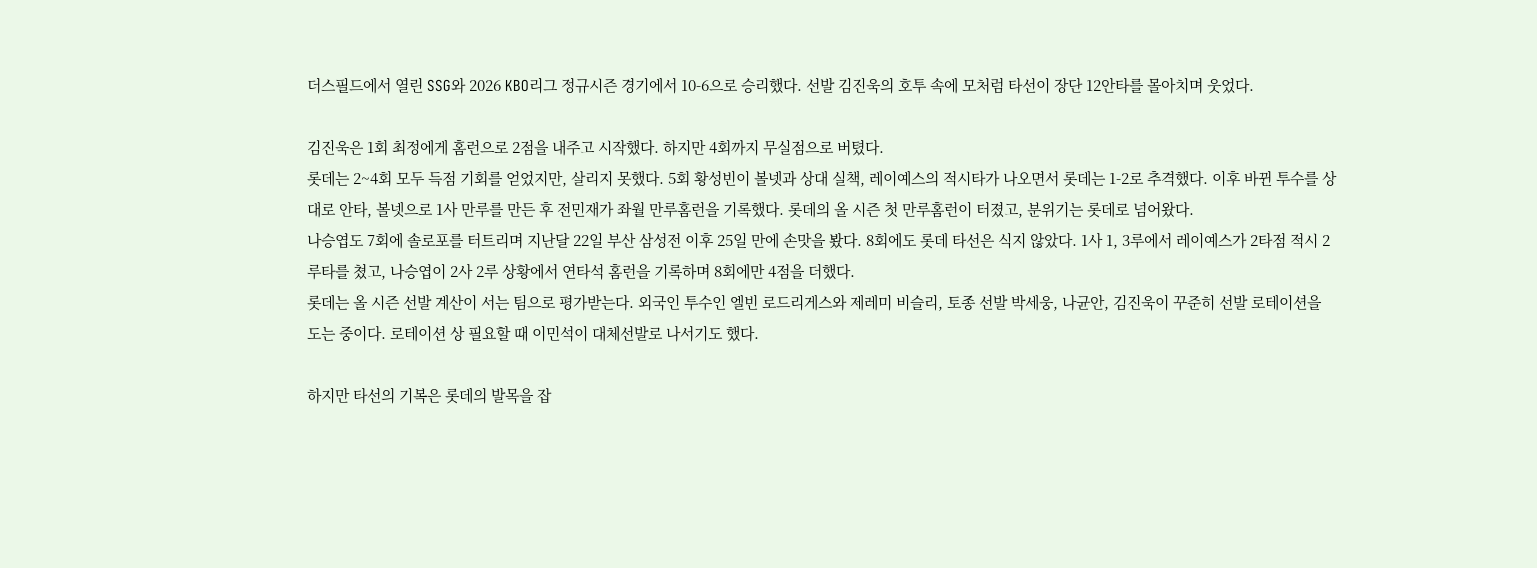더스필드에서 열린 SSG와 2026 KBO리그 정규시즌 경기에서 10-6으로 승리했다. 선발 김진욱의 호투 속에 모처럼 타선이 장단 12안타를 몰아치며 웃었다.

김진욱은 1회 최정에게 홈런으로 2점을 내주고 시작했다. 하지만 4회까지 무실점으로 버텼다.
롯데는 2~4회 모두 득점 기회를 얻었지만, 살리지 못했다. 5회 황성빈이 볼넷과 상대 실책, 레이예스의 적시타가 나오면서 롯데는 1-2로 추격했다. 이후 바뀐 투수를 상대로 안타, 볼넷으로 1사 만루를 만든 후 전민재가 좌월 만루홈런을 기록했다. 롯데의 올 시즌 첫 만루홈런이 터졌고, 분위기는 롯데로 넘어왔다.
나승엽도 7회에 솔로포를 터트리며 지난달 22일 부산 삼성전 이후 25일 만에 손맛을 봤다. 8회에도 롯데 타선은 식지 않았다. 1사 1, 3루에서 레이예스가 2타점 적시 2루타를 쳤고, 나승엽이 2사 2루 상황에서 연타석 홈런을 기록하며 8회에만 4점을 더했다.
롯데는 올 시즌 선발 계산이 서는 팀으로 평가받는다. 외국인 투수인 엘빈 로드리게스와 제레미 비슬리, 토종 선발 박세웅, 나균안, 김진욱이 꾸준히 선발 로테이션을 도는 중이다. 로테이션 상 필요할 때 이민석이 대체선발로 나서기도 했다.

하지만 타선의 기복은 롯데의 발목을 잡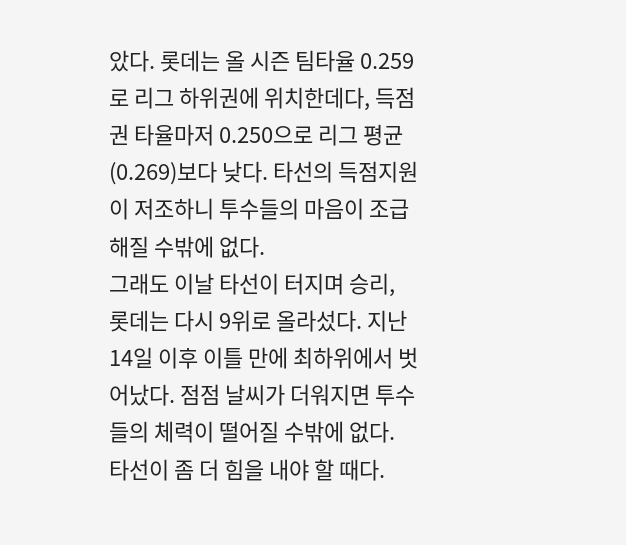았다. 롯데는 올 시즌 팀타율 0.259로 리그 하위권에 위치한데다, 득점권 타율마저 0.250으로 리그 평균(0.269)보다 낮다. 타선의 득점지원이 저조하니 투수들의 마음이 조급해질 수밖에 없다.
그래도 이날 타선이 터지며 승리, 롯데는 다시 9위로 올라섰다. 지난 14일 이후 이틀 만에 최하위에서 벗어났다. 점점 날씨가 더워지면 투수들의 체력이 떨어질 수밖에 없다. 타선이 좀 더 힘을 내야 할 때다.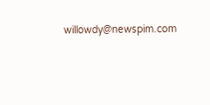willowdy@newspim.com